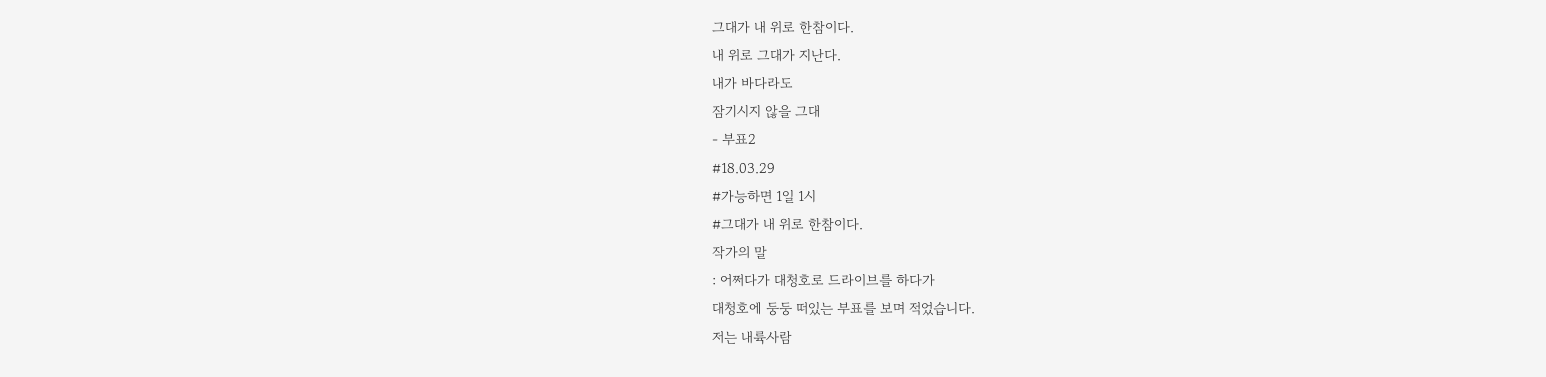그대가 내 위로 한참이다.
내 위로 그대가 지난다.
내가 바다라도
잠기시지 않을 그대
- 부표2
#18.03.29
#가능하면 1일 1시
#그대가 내 위로 한참이다.
작가의 말
: 어쩌다가 대청호로 드라이브를 하다가
대청호에 둥둥 떠있는 부표를 보며 적었습니다.
저는 내륙사람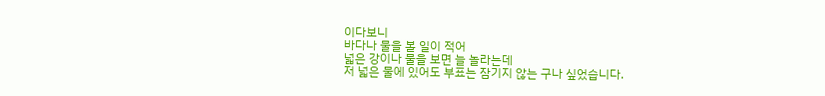이다보니
바다나 물을 볼 일이 적어
넓은 강이나 물을 보면 늘 놀라는데
저 넓은 물에 있어도 부표는 잠기지 않는 구나 싶었습니다.